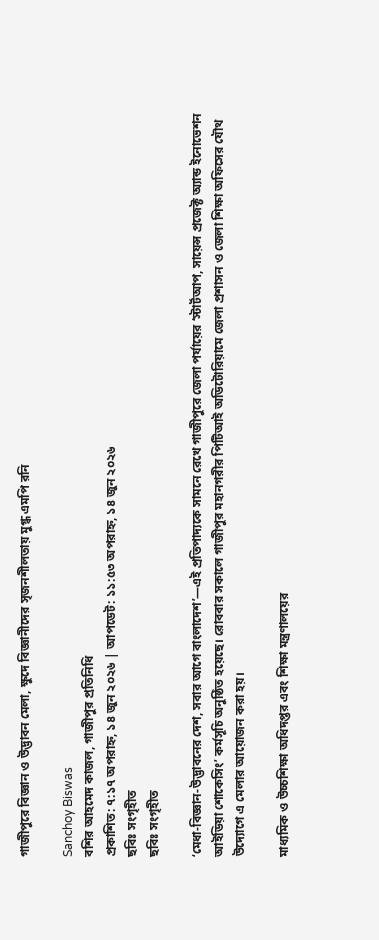গাজীপুরে বিজ্ঞান ও উদ্ভাবন মেলা, ক্ষুদে বিজ্ঞানীদের সৃজনশীলতায় মুগ্ধ এমপি রনি

Sanchoy Biswas
বশির আহমেদ কাজল, গাজীপুর প্রতিনিধি
প্রকাশিত: ৭:১৭ অপরাহ্ন, ১৪ জুন ২০২৬ | আপডেট: ১১:৫৩ অপরাহ্ন, ১৪ জুন ২০২৬
ছবিঃ সংগৃহীত
ছবিঃ সংগৃহীত

‘মেধা-বিজ্ঞান-উদ্ভাবনের দেশ, সবার আগে বাংলাদেশ’—এই প্রতিপাদ্যকে সামনে রেখে গাজীপুরে জেলা পর্যায়ের ‘স্টার্টআপ, সায়েন্স প্রজেক্ট অ্যান্ড ইনোভেশন আইডিয়া শোকেসিং’ কর্মসূচি অনুষ্ঠিত হয়েছে। রোববার সকালে গাজীপুর মহানগরীর পিটিআই অডিটোরিয়ামে জেলা প্রশাসন ও জেলা শিক্ষা অফিসের যৌথ উদ্যোগে এ মেলার আয়োজন করা হয়।

মাধ্যমিক ও উচ্চশিক্ষা অধিদপ্তর এবং শিক্ষা মন্ত্রণালয়ের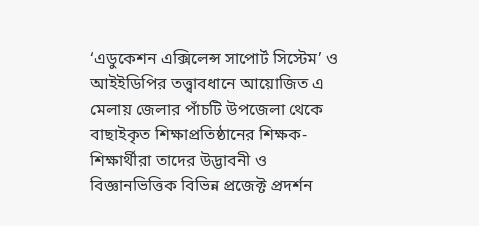‘এডুকেশন এক্সিলেন্স সাপোর্ট সিস্টেম’ ও আইইডিপির তত্ত্বাবধানে আয়োজিত এ মেলায় জেলার পাঁচটি উপজেলা থেকে বাছাইকৃত শিক্ষাপ্রতিষ্ঠানের শিক্ষক-শিক্ষার্থীরা তাদের উদ্ভাবনী ও বিজ্ঞানভিত্তিক বিভিন্ন প্রজেক্ট প্রদর্শন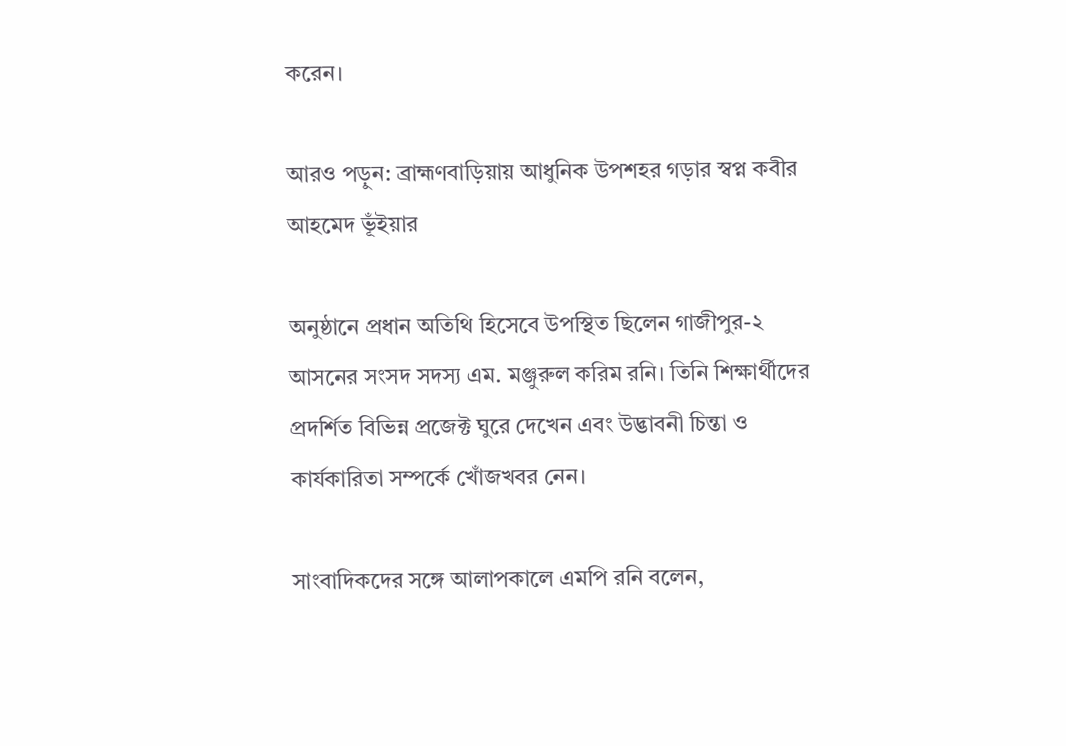করেন।

আরও পড়ুন: ব্রাহ্মণবাড়িয়ায় আধুনিক উপশহর গড়ার স্বপ্ন কবীর আহমেদ ভূঁইয়ার

অনুষ্ঠানে প্রধান অতিথি হিসেবে উপস্থিত ছিলেন গাজীপুর-২ আসনের সংসদ সদস্য এম. মঞ্জুরুল করিম রনি। তিনি শিক্ষার্থীদের প্রদর্শিত বিভিন্ন প্রজেক্ট ঘুরে দেখেন এবং উদ্ভাবনী চিন্তা ও কার্যকারিতা সম্পর্কে খোঁজখবর নেন।

সাংবাদিকদের সঙ্গে আলাপকালে এমপি রনি বলেন,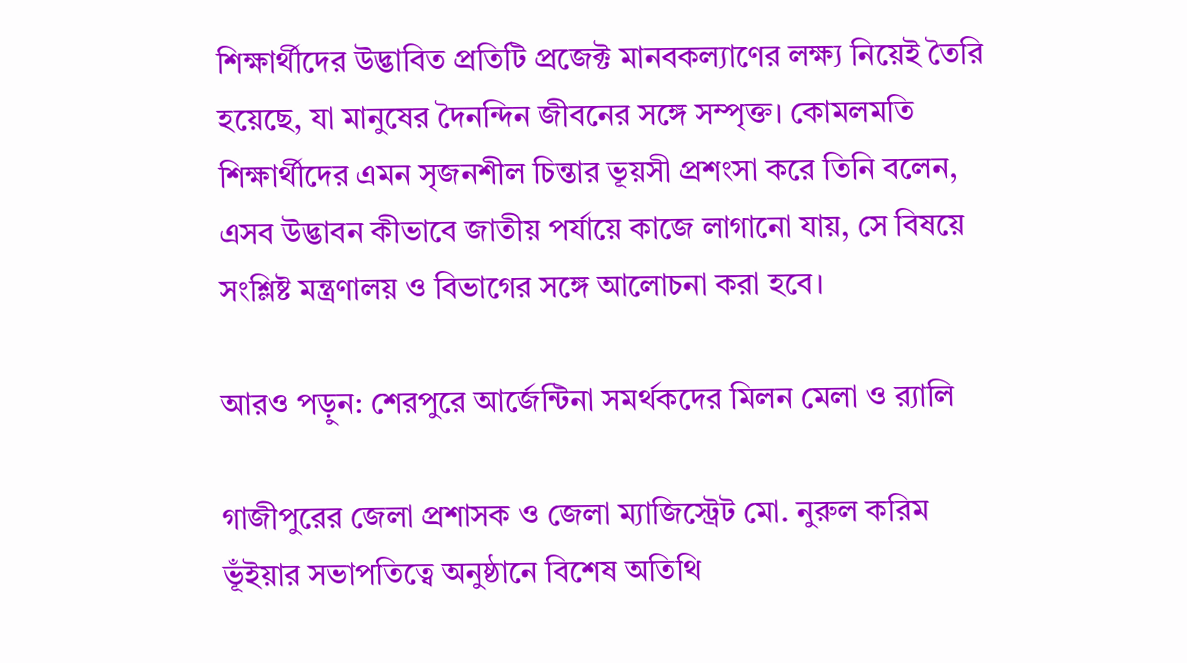শিক্ষার্থীদের উদ্ভাবিত প্রতিটি প্রজেক্ট মানবকল্যাণের লক্ষ্য নিয়েই তৈরি হয়েছে, যা মানুষের দৈনন্দিন জীবনের সঙ্গে সম্পৃক্ত। কোমলমতি শিক্ষার্থীদের এমন সৃজনশীল চিন্তার ভূয়সী প্রশংসা করে তিনি বলেন, এসব উদ্ভাবন কীভাবে জাতীয় পর্যায়ে কাজে লাগানো যায়, সে বিষয়ে সংশ্লিষ্ট মন্ত্রণালয় ও বিভাগের সঙ্গে আলোচনা করা হবে।

আরও পড়ুন: শেরপুরে আর্জেন্টিনা সমর্থকদের মিলন মেলা ও র‍্যালি

গাজীপুরের জেলা প্রশাসক ও জেলা ম্যাজিস্ট্রেট মো. নুরুল করিম ভূঁইয়ার সভাপতিত্বে অনুষ্ঠানে বিশেষ অতিথি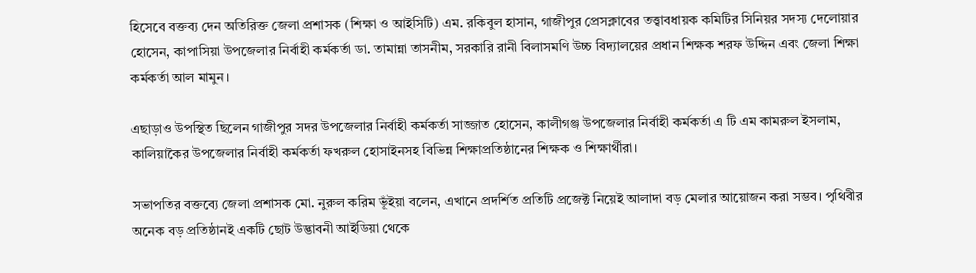হিসেবে বক্তব্য দেন অতিরিক্ত জেলা প্রশাসক (শিক্ষা ও আইসিটি) এম. রকিবুল হাসান, গাজীপুর প্রেসক্লাবের তত্ত্বাবধায়ক কমিটির সিনিয়র সদস্য দেলোয়ার হোসেন, কাপাসিয়া উপজেলার নির্বাহী কর্মকর্তা ডা. তামান্না তাসনীম, সরকারি রানী বিলাসমণি উচ্চ বিদ্যালয়ের প্রধান শিক্ষক শরফ উদ্দিন এবং জেলা শিক্ষা কর্মকর্তা আল মামুন।

এছাড়াও উপস্থিত ছিলেন গাজীপুর সদর উপজেলার নির্বাহী কর্মকর্তা সাজ্জাত হোসেন, কালীগঞ্জ উপজেলার নির্বাহী কর্মকর্তা এ টি এম কামরুল ইসলাম, কালিয়াকৈর উপজেলার নির্বাহী কর্মকর্তা ফখরুল হোসাইনসহ বিভিন্ন শিক্ষাপ্রতিষ্ঠানের শিক্ষক ও শিক্ষার্থীরা।

সভাপতির বক্তব্যে জেলা প্রশাসক মো. নুরুল করিম ভূঁইয়া বলেন, এখানে প্রদর্শিত প্রতিটি প্রজেক্ট নিয়েই আলাদা বড় মেলার আয়োজন করা সম্ভব। পৃথিবীর অনেক বড় প্রতিষ্ঠানই একটি ছোট উদ্ভাবনী আইডিয়া থেকে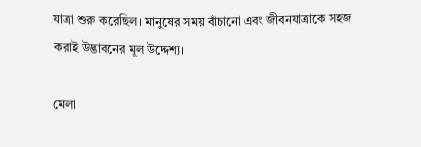যাত্রা শুরু করেছিল। মানুষের সময় বাঁচানো এবং জীবনযাত্রাকে সহজ করাই উদ্ভাবনের মূল উদ্দেশ্য।

মেলা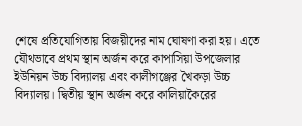শেষে প্রতিযোগিতায় বিজয়ীদের নাম ঘোষণা করা হয়। এতে যৌথভাবে প্রথম স্থান অর্জন করে কাপাসিয়া উপজেলার ইউনিয়ন উচ্চ বিদ্যালয় এবং কালীগঞ্জের খৈকড়া উচ্চ বিদ্যালয়। দ্বিতীয় স্থান অর্জন করে কালিয়াকৈরের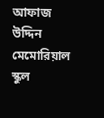আফাজ উদ্দিন মেমোরিয়াল স্কুল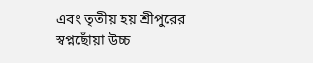এবং তৃতীয় হয় শ্রীপুরের স্বপ্নছোঁয়া উচ্চ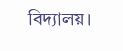বিদ্যালয়।